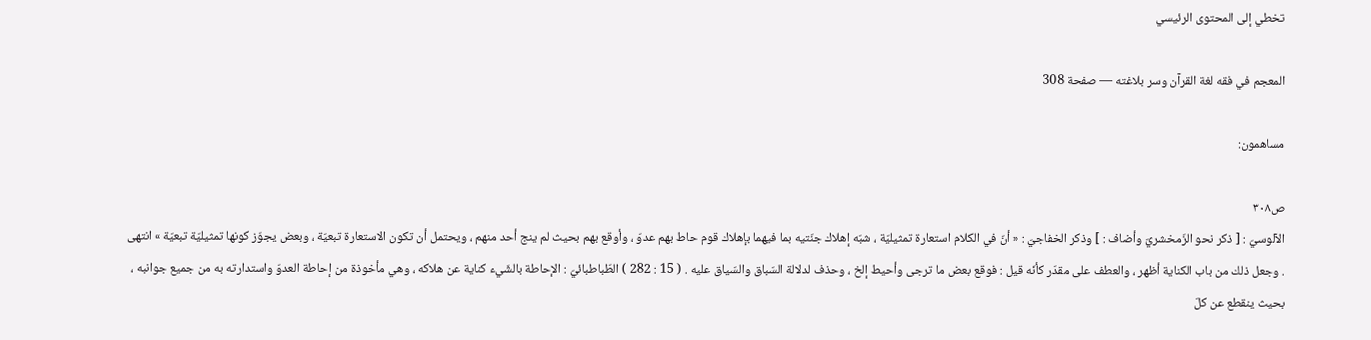تخطي إلى المحتوى الرئيسي

المعجم في فقه لغة القرآن وسر بلاغته — صفحة 308

مساهمون:

ص٣٠٨
الآلوسيّ : [ ذكر نحو الزّمخشريّ وأضاف : ] وذكر الخفاجيّ : « أنّ في الكلام استعارة تمثيليّة ، شبّه إهلاك جنّتيه بما فيهما بإهلاك قوم حاط بهم عدوّ ، وأوقع بهم بحيث لم ينج أحد منهم ، ويحتمل أن تكون الاستعارة تبعيّة ، وبعض يجوّز كونها تمثيليّة تبعيّة » انتهى . وجعل ذلك من باب الكناية أظهر ، والعطف على مقدّر كأنّه قيل : فوقع بعض ما ترجى وأحيط إلخ ، وحذف لدلالة السّباق والسّياق عليه . ( 15 : 282 ) الطّباطبائيّ : الإحاطة بالشّيء كناية عن هلاكه ، وهي مأخوذة من إحاطة العدوّ واستدارته به من جميع جوانبه ، بحيث ينقطع عن كلّ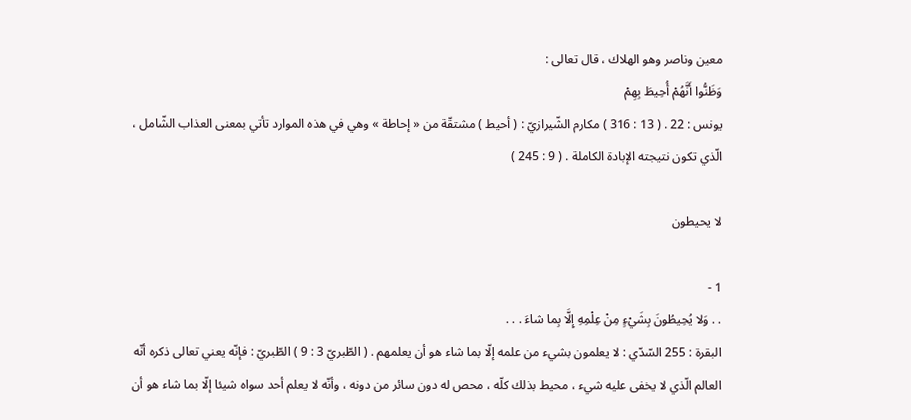معين وناصر وهو الهلاك ، قال تعالى :
وَظَنُّوا أَنَّهُمْ أُحِيطَ بِهِمْ
يونس : 22 . ( 13 : 316 ) مكارم الشّيرازيّ : ( أحيط ) مشتقّة من « إحاطة » وهي في هذه الموارد تأتي بمعنى العذاب الشّامل ، الّذي تكون نتيجته الإبادة الكاملة . ( 9 : 245 )

لا يحيطون

1 -
. . وَلا يُحِيطُونَ بِشَيْءٍ مِنْ عِلْمِهِ إِلَّا بِما شاءَ . . .
البقرة : 255 السّدّي : لا يعلمون بشيء من علمه إلّا بما شاء هو أن يعلمهم . ( الطّبريّ 3 : 9 ) الطّبريّ : فإنّه يعني تعالى ذكره أنّه العالم الّذي لا يخفى عليه شيء ، محيط بذلك كلّه ، محص له دون سائر من دونه ، وأنّه لا يعلم أحد سواه شيئا إلّا بما شاء هو أن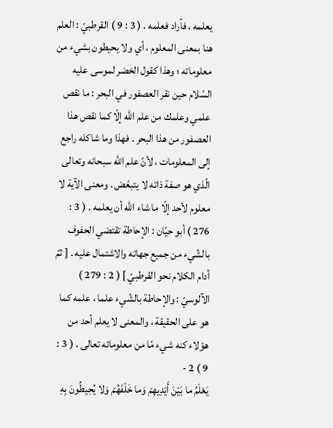يعلمه ، فأراد فعلمه . ( 3 : 9 ) القرطبيّ : العلم هنا بمعنى المعلوم ، أي ولا يحيطون بشيء من معلوماته ؛ وهذا كقول الخضر لموسى عليه السّلام حين نقر العصفور في البحر : ما نقص علمي وعلمك من علم اللّه إلّا كما نقص هذا العصفور من هذا البحر . فهذا وما شاكله راجع إلى المعلومات ، لأنّ علم اللّه سبحانه وتعالى الّذي هو صفة ذاته لا يتبعّض . ومعنى الآية لا معلوم لأحد إلّا ما شاء اللّه أن يعلمه . ( 3 : 276 ) أبو حيّان : الإحاطة تقتضي الحفوف بالشّيء من جميع جهاته والاشتمال عليه . [ ثمّ أدام الكلام نحو القرطبيّ ] ( 2 : 279 ) الآلوسيّ : والإحاطة بالشّيء علما ، علمه كما هو على الحقيقة ، والمعنى لا يعلم أحد من هؤلاء كنه شيء مّا من معلوماته تعالى . ( 3 : 9 ) 2 -
يَعْلَمُ ما بَيْنَ أَيْدِيهِمْ وَما خَلْفَهُمْ وَلا يُحِيطُونَ بِهِ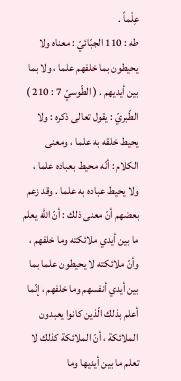عِلْماً .
طه : 110 الجبّائيّ : معناه ولا يحيطون بما خلفهم علما ، ولا بما بين أيديهم . ( الطّوسيّ 7 : 210 ) الطّبريّ : يقول تعالى ذكره : ولا يحيط خلقه به علما ، ومعنى الكلام : أنّه محيط بعباده علما ، ولا يحيط عباده به علما . وقد زعم بعضهم أنّ معنى ذلك : أنّ اللّه يعلم ما بين أيدي ملائكته وما خلفهم ، وأنّ ملائكته لا يحيطون علما بما بين أيدي أنفسهم وما خلفهم ، إنّما أعلم بذلك الّذين كانوا يعبدون الملائكة ، أنّ الملائكة كذلك لا تعلم ما بين أيديها وما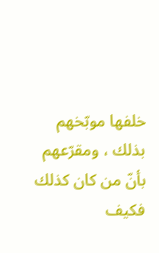خلفها موبّخهم بذلك ، ومقرّعهم بأنّ من كان كذلك فكيف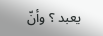يعبد ؟ وأنّ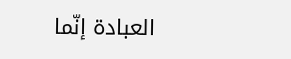العبادة إنّما